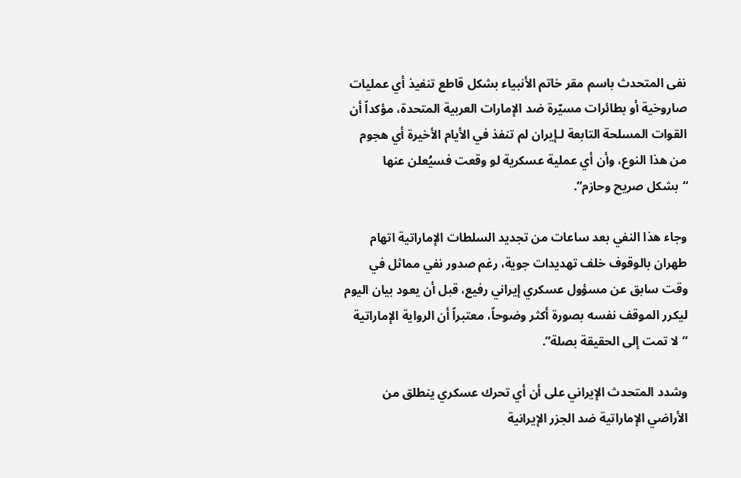نفى المتحدث باسم مقر خاتم الأنبياء بشكل قاطع تنفيذ أي عمليات صاروخية أو بطائرات مسيّرة ضد الإمارات العربية المتحدة، مؤكداً أن القوات المسلحة التابعة لـإيران لم تنفذ في الأيام الأخيرة أي هجوم من هذا النوع، وأن أي عملية عسكرية لو وقعت فسيُعلن عنها “بشكل صريح وحازم”.

وجاء هذا النفي بعد ساعات من تجديد السلطات الإماراتية اتهام طهران بالوقوف خلف تهديدات جوية، رغم صدور نفي مماثل في وقت سابق عن مسؤول عسكري إيراني رفيع، قبل أن يعود بيان اليوم ليكرر الموقف نفسه بصورة أكثر وضوحاً، معتبراً أن الرواية الإماراتية “لا تمت إلى الحقيقة بصلة”.

وشدد المتحدث الإيراني على أن أي تحرك عسكري ينطلق من الأراضي الإماراتية ضد الجزر الإيرانية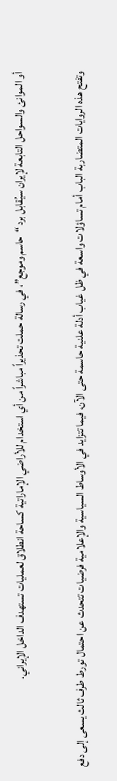أو الموانئ والسواحل التابعة لإيران سيُقابل برد “حاسم وموجع”، في رسالة حملت تحذيراً مباشراً من أي استخدام للأراضي الإماراتية كساحة انطلاق لعمليات تستهدف الداخل الإيراني.

وتفتح هذه الروايات المتضاربة الباب أمام تساؤلات واسعة في ظل غياب أدلة علنية حاسمة حتى الآن، فيما تتزايد في الأوساط السياسية والإعلامية فرضيات تتحدث عن احتمال تورط طرف ثالث يسعى إلى دفع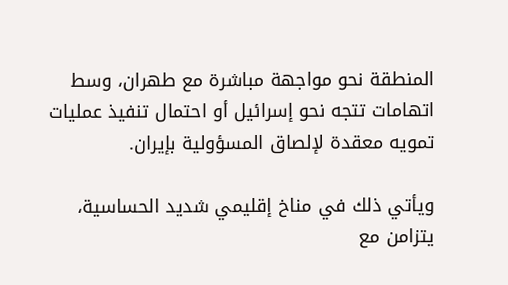المنطقة نحو مواجهة مباشرة مع طهران، وسط اتهامات تتجه نحو إسرائيل أو احتمال تنفيذ عمليات تمويه معقدة لإلصاق المسؤولية بإيران.

ويأتي ذلك في مناخ إقليمي شديد الحساسية، يتزامن مع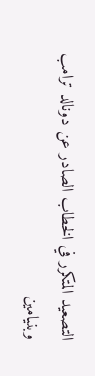التصعيد المتكرر في الخطاب الصادر عن دونالد ترامب وبنيامين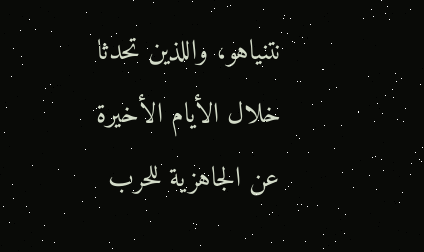نتنياهو، واللذين تحدثا خلال الأيام الأخيرة عن الجاهزية للحرب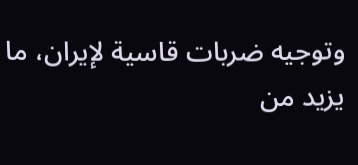وتوجيه ضربات قاسية لإيران، ما يزيد من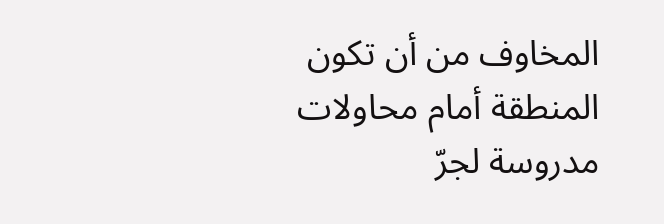المخاوف من أن تكون المنطقة أمام محاولات مدروسة لجرّ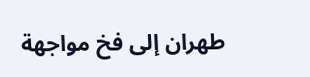طهران إلى فخ مواجهة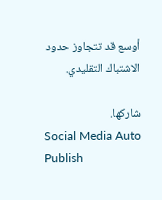أوسع قد تتجاوز حدود الاشتباك التقليدي.

شاركها.
Social Media Auto Publish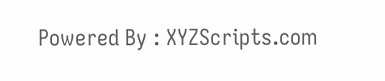Powered By : XYZScripts.com